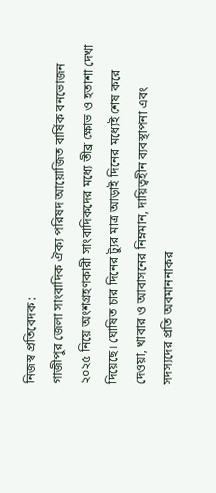নিজস্ব প্রতিবেদক :
গাজীপুর জেলা সাংবাদিক ঐক্য পরিষদ আয়োজিত বার্ষিক বনভোজন ২০২৫ নিয়ে অংশগ্রহণকারী সাংবাদিকদের মধ্যে তীব্র ক্ষোভ ও হতাশা দেখা দিয়েছে। ঘোষিত চার দিনের ট্যুর মাত্র আড়াই দিনের মধ্যেই শেষ করে দেওয়া, খাবার ও আবাসনের নিম্নমান, দায়িত্বহীন ব্যবস্থাপনা এবং সদস্যদের প্রতি অবমাননাকর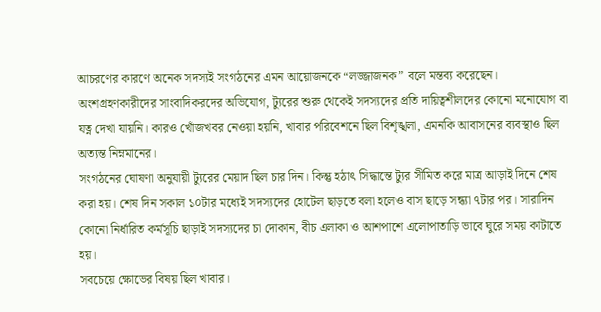আচরণের কারণে অনেক সদস্যই সংগঠনের এমন আয়োজনকে “লজ্জাজনক” বলে মন্তব্য করেছেন।
অংশগ্রহণকারীদের সাংবাদিকরদের অভিযোগ, ট্যুরের শুরু থেকেই সদস্যদের প্রতি দায়িত্বশীলদের কোনো মনোযোগ বা যত্ন দেখা যায়নি। কারও খোঁজখবর নেওয়া হয়নি, খাবার পরিবেশনে ছিল বিশৃঙ্খলা, এমনকি আবাসনের ব্যবস্থাও ছিল অত্যন্ত নিম্নমানের।
সংগঠনের ঘোষণা অনুযায়ী ট্যুরের মেয়াদ ছিল চার দিন। কিন্তু হঠাৎ সিদ্ধান্তে ট্যুর সীমিত করে মাত্র আড়াই দিনে শেষ করা হয়। শেষ দিন সকাল ১০টার মধ্যেই সদস্যদের হোটেল ছাড়তে বলা হলেও বাস ছাড়ে সন্ধ্যা ৭টার পর। সারাদিন কোনো নির্ধারিত কর্মসূচি ছাড়াই সদস্যদের চা দোকান, বীচ এলাকা ও আশপাশে এলোপাতাড়ি ভাবে ঘুরে সময় কাটাতে হয়।
সবচেয়ে ক্ষোভের বিষয় ছিল খাবার।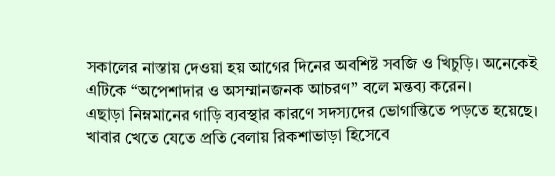সকালের নাস্তায় দেওয়া হয় আগের দিনের অবশিষ্ট সবজি ও খিচুড়ি। অনেকেই এটিকে “অপেশাদার ও অসম্মানজনক আচরণ” বলে মন্তব্য করেন।
এছাড়া নিম্নমানের গাড়ি ব্যবস্থার কারণে সদস্যদের ভোগান্তিতে পড়তে হয়েছে। খাবার খেতে যেতে প্রতি বেলায় রিকশাভাড়া হিসেবে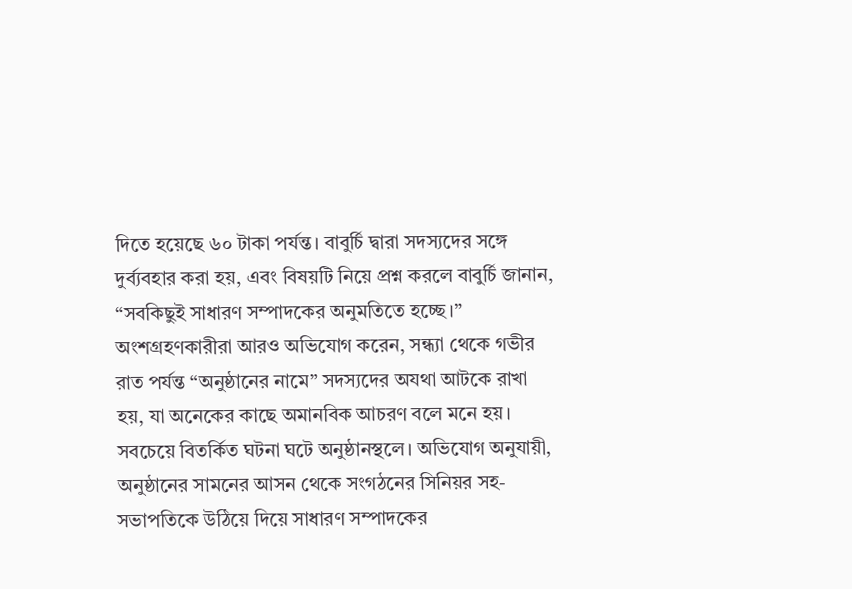দিতে হয়েছে ৬০ টাকা পর্যন্ত। বাবুর্চি দ্বারা সদস্যদের সঙ্গে দুর্ব্যবহার করা হয়, এবং বিষয়টি নিয়ে প্রশ্ন করলে বাবুর্চি জানান, “সবকিছুই সাধারণ সম্পাদকের অনুমতিতে হচ্ছে।”
অংশগ্রহণকারীরা আরও অভিযোগ করেন, সন্ধ্যা থেকে গভীর রাত পর্যন্ত “অনুষ্ঠানের নামে” সদস্যদের অযথা আটকে রাখা হয়, যা অনেকের কাছে অমানবিক আচরণ বলে মনে হয়।
সবচেয়ে বিতর্কিত ঘটনা ঘটে অনুষ্ঠানস্থলে। অভিযোগ অনুযায়ী, অনুষ্ঠানের সামনের আসন থেকে সংগঠনের সিনিয়র সহ-সভাপতিকে উঠিয়ে দিয়ে সাধারণ সম্পাদকের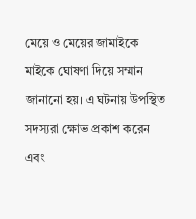মেয়ে ও মেয়ের জামাইকে মাইকে ঘোষণা দিয়ে সম্মান জানানো হয়। এ ঘটনায় উপস্থিত সদস্যরা ক্ষোভ প্রকাশ করেন এবং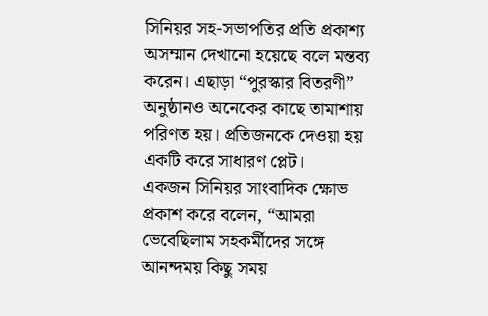সিনিয়র সহ-সভাপতির প্রতি প্রকাশ্য অসম্মান দেখানো হয়েছে বলে মন্তব্য করেন। এছাড়া “পুরস্কার বিতরণী” অনুষ্ঠানও অনেকের কাছে তামাশায় পরিণত হয়। প্রতিজনকে দেওয়া হয় একটি করে সাধারণ প্লেট।
একজন সিনিয়র সাংবাদিক ক্ষোভ প্রকাশ করে বলেন, “আমরা ভেবেছিলাম সহকর্মীদের সঙ্গে আনন্দময় কিছু সময়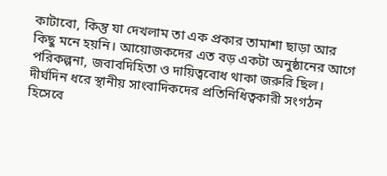কাটাবো, কিন্তু যা দেখলাম তা এক প্রকার তামাশা ছাড়া আর কিছু মনে হয়নি। আয়োজকদের এত বড় একটা অনুষ্ঠানের আগে পরিকল্পনা, জবাবদিহিতা ও দায়িত্ববোধ থাকা জরুরি ছিল।
দীর্ঘদিন ধরে স্থানীয় সাংবাদিকদের প্রতিনিধিত্বকারী সংগঠন হিসেবে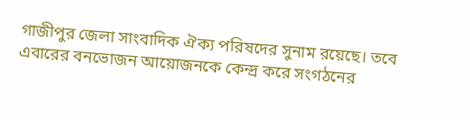গাজীপুর জেলা সাংবাদিক ঐক্য পরিষদের সুনাম রয়েছে। তবে এবারের বনভোজন আয়োজনকে কেন্দ্র করে সংগঠনের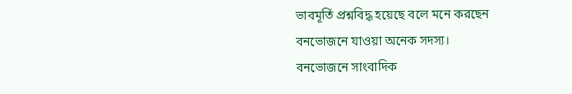ভাবমূর্তি প্রশ্নবিদ্ধ হয়েছে বলে মনে করছেন বনভোজনে যাওয়া অনেক সদস্য।
বনভোজনে সাংবাদিক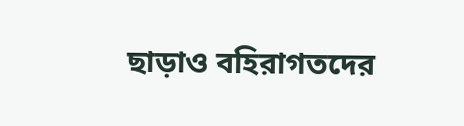ছাড়াও বহিরাগতদের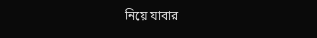নিয়ে যাবার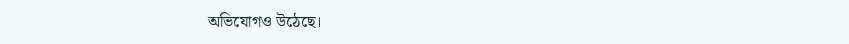অভিযোগও উঠেছে।